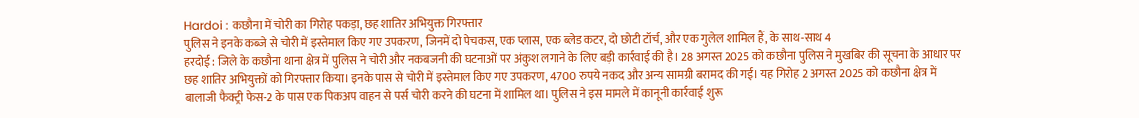Hardoi : कछौना में चोरी का गिरोह पकड़ा, छह शातिर अभियुक्त गिरफ्तार
पुलिस ने इनके कब्जे से चोरी में इस्तेमाल किए गए उपकरण, जिनमें दो पेचकस, एक प्लास, एक ब्लेड कटर, दो छोटी टॉर्च, और एक गुलेल शामिल हैं, के साथ-साथ 4
हरदोई : जिले के कछौना थाना क्षेत्र में पुलिस ने चोरी और नकबजनी की घटनाओं पर अंकुश लगाने के लिए बड़ी कार्रवाई की है। 28 अगस्त 2025 को कछौना पुलिस ने मुखबिर की सूचना के आधार पर छह शातिर अभियुक्तों को गिरफ्तार किया। इनके पास से चोरी में इस्तेमाल किए गए उपकरण, 4700 रुपये नकद और अन्य सामग्री बरामद की गई। यह गिरोह 2 अगस्त 2025 को कछौना क्षेत्र में बालाजी फैक्ट्री फेस-2 के पास एक पिकअप वाहन से पर्स चोरी करने की घटना में शामिल था। पुलिस ने इस मामले में कानूनी कार्रवाई शुरू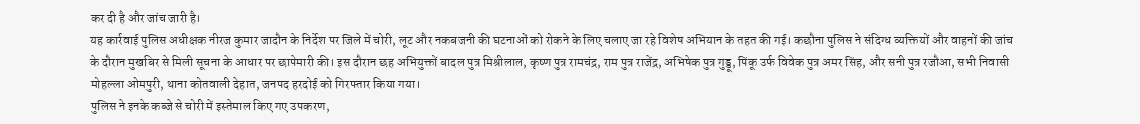कर दी है और जांच जारी है।
यह कार्रवाई पुलिस अधीक्षक नीरज कुमार जादौन के निर्देश पर जिले में चोरी, लूट और नकबजनी की घटनाओं को रोकने के लिए चलाए जा रहे विशेष अभियान के तहत की गई। कछौना पुलिस ने संदिग्ध व्यक्तियों और वाहनों की जांच के दौरान मुखबिर से मिली सूचना के आधार पर छापेमारी की। इस दौरान छह अभियुक्तों बादल पुत्र मिश्रीलाल, कृष्ण पुत्र रामचंद्र, राम पुत्र राजेंद्र, अभिषेक पुत्र गुड्डू, पिंकू उर्फ विवेक पुत्र अमर सिंह, और सनी पुत्र रजौआ, सभी निवासी मोहल्ला ओमपुरी, थाना कोतवाली देहात, जनपद हरदोई को गिरफ्तार किया गया।
पुलिस ने इनके कब्जे से चोरी में इस्तेमाल किए गए उपकरण,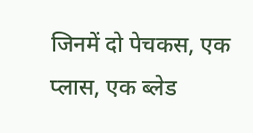जिनमें दो पेचकस, एक प्लास, एक ब्लेड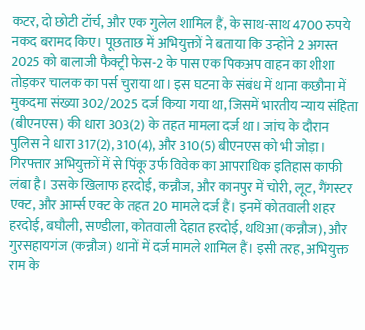कटर, दो छोटी टॉर्च, और एक गुलेल शामिल हैं, के साथ-साथ 4700 रुपये नकद बरामद किए। पूछताछ में अभियुक्तों ने बताया कि उन्होंने 2 अगस्त 2025 को बालाजी फैक्ट्री फेस-2 के पास एक पिकअप वाहन का शीशा तोड़कर चालक का पर्स चुराया था। इस घटना के संबंध में थाना कछौना में मुकदमा संख्या 302/2025 दर्ज किया गया था, जिसमें भारतीय न्याय संहिता (बीएनएस) की धारा 303(2) के तहत मामला दर्ज था। जांच के दौरान पुलिस ने धारा 317(2), 310(4), और 310(5) बीएनएस को भी जोड़ा।
गिरफ्तार अभियुक्तों में से पिंकू उर्फ विवेक का आपराधिक इतिहास काफी लंबा है। उसके खिलाफ हरदोई, कन्नौज, और कानपुर में चोरी, लूट, गैंगस्टर एक्ट, और आर्म्स एक्ट के तहत 20 मामले दर्ज हैं। इनमें कोतवाली शहर हरदोई, बघौली, सण्डीला, कोतवाली देहात हरदोई, थथिआ (कन्नौज), और गुरसहायगंज (कन्नौज) थानों में दर्ज मामले शामिल हैं। इसी तरह, अभियुक्त राम के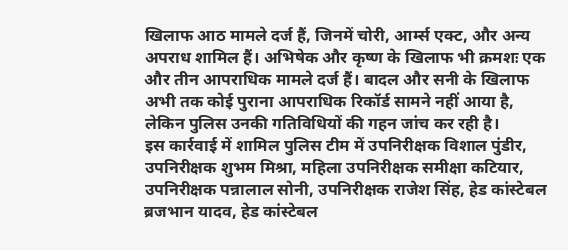खिलाफ आठ मामले दर्ज हैं, जिनमें चोरी, आर्म्स एक्ट, और अन्य अपराध शामिल हैं। अभिषेक और कृष्ण के खिलाफ भी क्रमशः एक और तीन आपराधिक मामले दर्ज हैं। बादल और सनी के खिलाफ अभी तक कोई पुराना आपराधिक रिकॉर्ड सामने नहीं आया है, लेकिन पुलिस उनकी गतिविधियों की गहन जांच कर रही है।
इस कार्रवाई में शामिल पुलिस टीम में उपनिरीक्षक विशाल पुंडीर, उपनिरीक्षक शुभम मिश्रा, महिला उपनिरीक्षक समीक्षा कटियार, उपनिरीक्षक पन्नालाल सोनी, उपनिरीक्षक राजेश सिंह, हेड कांस्टेबल ब्रजभान यादव, हेड कांस्टेबल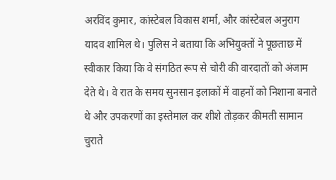अरविंद कुमार, कांस्टेबल विकास शर्मा, और कांस्टेबल अनुराग यादव शामिल थे। पुलिस ने बताया कि अभियुक्तों ने पूछताछ में स्वीकार किया कि वे संगठित रूप से चोरी की वारदातों को अंजाम देते थे। वे रात के समय सुनसान इलाकों में वाहनों को निशाना बनाते थे और उपकरणों का इस्तेमाल कर शीशे तोड़कर कीमती सामान चुराते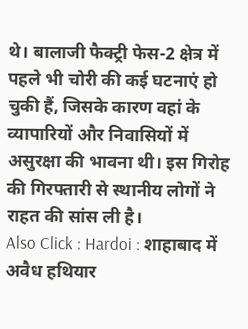थे। बालाजी फैक्ट्री फेस-2 क्षेत्र में पहले भी चोरी की कई घटनाएं हो चुकी हैं, जिसके कारण वहां के व्यापारियों और निवासियों में असुरक्षा की भावना थी। इस गिरोह की गिरफ्तारी से स्थानीय लोगों ने राहत की सांस ली है।
Also Click : Hardoi : शाहाबाद में अवैध हथियार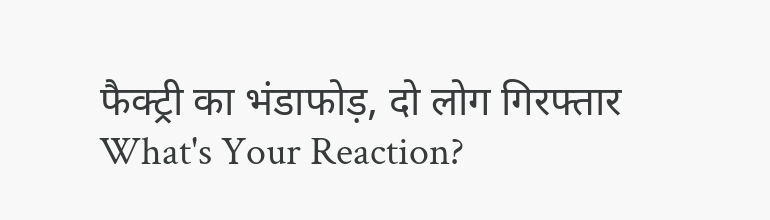फैक्ट्री का भंडाफोड़, दो लोग गिरफ्तार
What's Your Reaction?